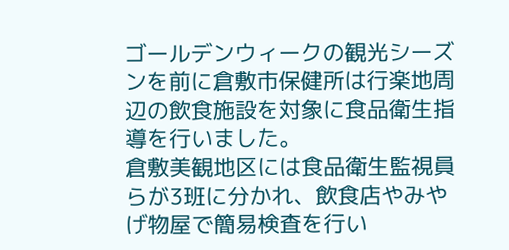ゴールデンウィークの観光シーズンを前に倉敷市保健所は行楽地周辺の飲食施設を対象に食品衛生指導を行いました。
倉敷美観地区には食品衛生監視員らが3班に分かれ、飲食店やみやげ物屋で簡易検査を行い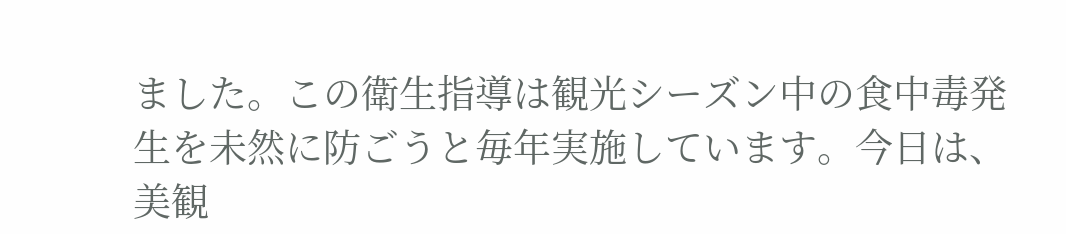ました。この衛生指導は観光シーズン中の食中毒発生を未然に防ごうと毎年実施しています。今日は、美観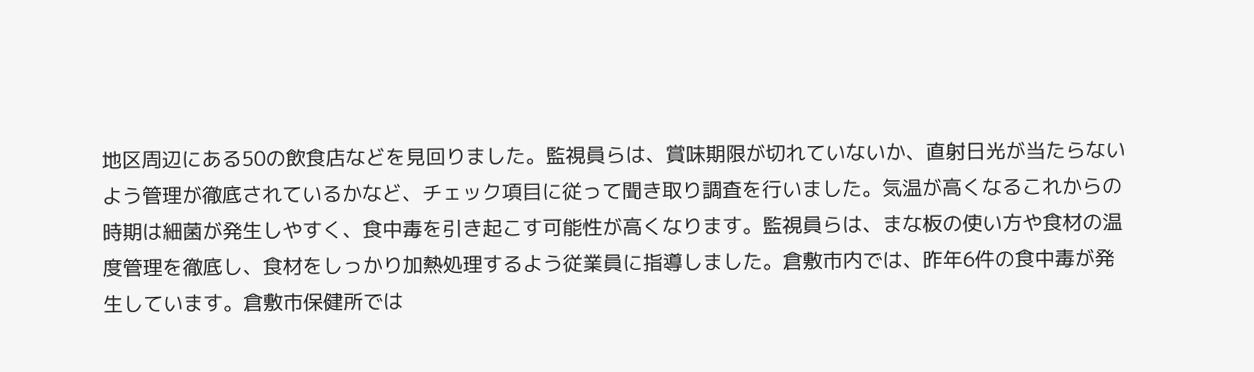地区周辺にある50の飲食店などを見回りました。監視員らは、賞味期限が切れていないか、直射日光が当たらないよう管理が徹底されているかなど、チェック項目に従って聞き取り調査を行いました。気温が高くなるこれからの時期は細菌が発生しやすく、食中毒を引き起こす可能性が高くなります。監視員らは、まな板の使い方や食材の温度管理を徹底し、食材をしっかり加熱処理するよう従業員に指導しました。倉敷市内では、昨年6件の食中毒が発生しています。倉敷市保健所では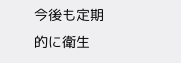今後も定期的に衛生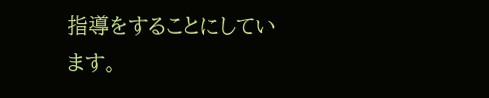指導をすることにしています。